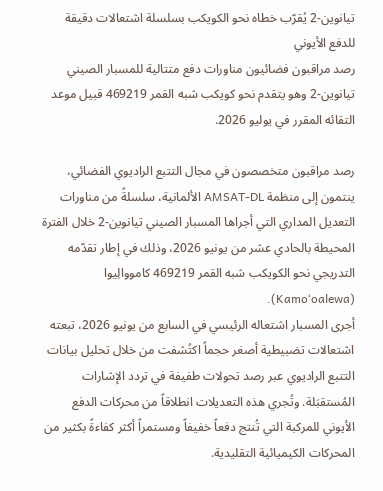تيانوين-2 يُقرّب خطاه نحو الكويكب بسلسلة اشتعالات دقيقة للدفع الأيوني
رصد مراقبون فضائيون مناورات دفع متتالية للمسبار الصيني تيانوين-2 وهو يتقدم نحو كويكب شبه القمر 469219 قبيل موعد التقائه المقرر في يوليو 2026.

رصد مراقبون متخصصون في مجال التتبع الراديوي الفضائي، ينتمون إلى منظمة AMSAT-DL الألمانية، سلسلةً من مناورات التعديل المداري التي أجراها المسبار الصيني تيانوين-2 خلال الفترة المحيطة بالحادي عشر من يونيو 2026، وذلك في إطار تقدّمه التدريجي نحو الكويكب شبه القمر 469219 كامووالِيوا (Kamoʻoalewa).
أجرى المسبار اشتعاله الرئيسي في السابع من يونيو 2026، تبعته اشتعالات تضبيطية أصغر حجماً اكتُشفت من خلال تحليل بيانات التتبع الراديوي عبر رصد تحولات طفيفة في تردد الإشارات المُستقبَلة. وتُجري هذه التعديلات انطلاقاً من محركات الدفع الأيوني للمركبة التي تُنتج دفعاً خفيفاً ومستمراً أكثر كفاءةً بكثير من المحركات الكيميائية التقليدية.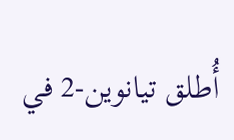أُطلق تيانوين-2 في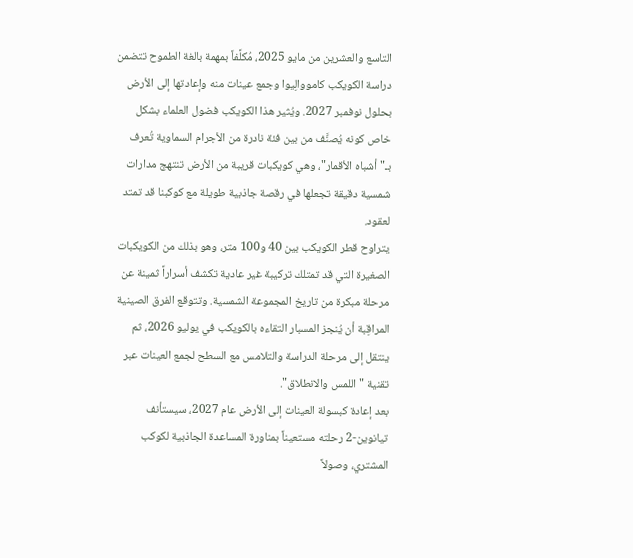التاسع والعشرين من مايو 2025، مُكلَّفاً بمهمة بالغة الطموح تتضمن دراسة الكويكب كامووالِيوا وجمع عينات منه وإعادتها إلى الأرض بحلول نوفمبر 2027. ويُثير هذا الكويكب فضول العلماء بشكل خاص كونه يُصنَّف من بين فئة نادرة من الأجرام السماوية تُعرف بـ"أشباه الأقمار"، وهي كويكبات قريبة من الأرض تنتهج مدارات شمسية دقيقة تجعلها في رقصة جاذبية طويلة مع كوكبنا قد تمتد لعقود.
يتراوح قطر الكويكب بين 40 و100 متر، وهو بذلك من الكويكبات الصغيرة التي قد تمتلك تركيبة غير عادية تكشف أسراراً ثمينة عن مرحلة مبكرة من تاريخ المجموعة الشمسية. وتتوقع الفرق الصينية المراقِبة أن يُنجز المسبار التقاءه بالكويكب في يوليو 2026، ثم ينتقل إلى مرحلة الدراسة والتلامس مع السطح لجمع العينات عبر تقنية "اللمس والانطلاق".
بعد إعادة كبسولة العينات إلى الأرض عام 2027، سيستأنف تيانوين-2 رحلته مستعيناً بمناورة المساعدة الجاذبية لكوكب المشتري، وصولاً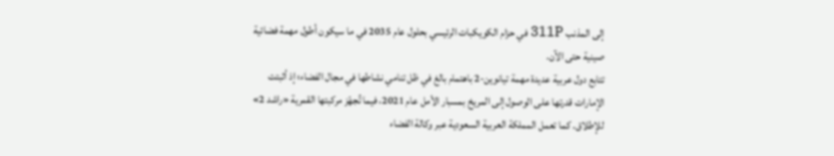إلى المذنب 311P في حزام الكويكبات الرئيسي بحلول عام 2035 في ما سيكون أطول مهمة فضائية صينية حتى الآن.
تتابع دول عربية عديدة مهمة تيانوين-2 باهتمام بالغ في ظل تنامي نشاطها في مجال الفضاء؛ إذ أثبتت الإمارات قدرتها على الوصول إلى المريخ بمسبار الأمل عام 2021، فيما تُجهّز مركبتها القمرية «راشد 2» للإطلاق. كما تعمل المملكة العربية السعودية عبر وكالة الفضاء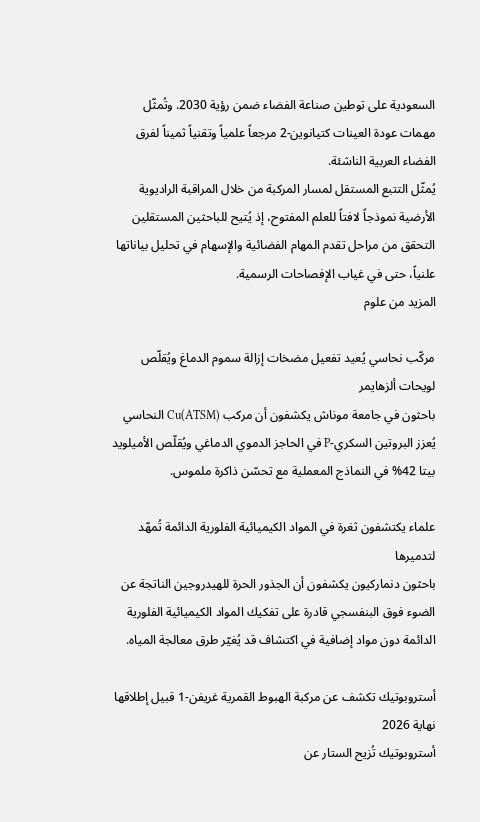السعودية على توطين صناعة الفضاء ضمن رؤية 2030. وتُمثّل مهمات عودة العينات كتيانوين-2 مرجعاً علمياً وتقنياً ثميناً لفرق الفضاء العربية الناشئة.
يُمثّل التتبع المستقل لمسار المركبة من خلال المراقبة الراديوية الأرضية نموذجاً لافتاً للعلم المفتوح، إذ يُتيح للباحثين المستقلين التحقق من مراحل تقدم المهام الفضائية والإسهام في تحليل بياناتها علنياً، حتى في غياب الإفصاحات الرسمية.
المزيد من علوم

مركّب نحاسي يُعيد تفعيل مضخات إزالة سموم الدماغ ويُقلّص لويحات ألزهايمر
باحثون في جامعة موناش يكشفون أن مركب Cu(ATSM) النحاسي يُعزز البروتين السكري-P في الحاجز الدموي الدماغي ويُقلّص الأميلويد بيتا 42% في النماذج المعملية مع تحسّن ذاكرة ملموس.

علماء يكتشفون ثغرة في المواد الكيميائية الفلورية الدائمة تُمهّد لتدميرها
باحثون دنماركيون يكشفون أن الجذور الحرة للهيدروجين الناتجة عن الضوء فوق البنفسجي قادرة على تفكيك المواد الكيميائية الفلورية الدائمة دون مواد إضافية في اكتشاف قد يُغيّر طرق معالجة المياه.

أستروبوتيك تكشف عن مركبة الهبوط القمرية غريفن-1 قبيل إطلاقها نهاية 2026
أستروبوتيك تُزيح الستار عن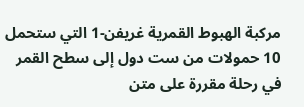مركبة الهبوط القمرية غريفن-1 التي ستحمل 10 حمولات من ست دول إلى سطح القمر في رحلة مقررة على متن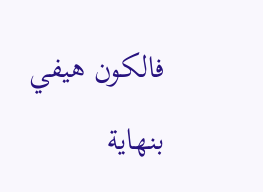فالكون هيفي بنهاية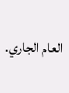العام الجاري.